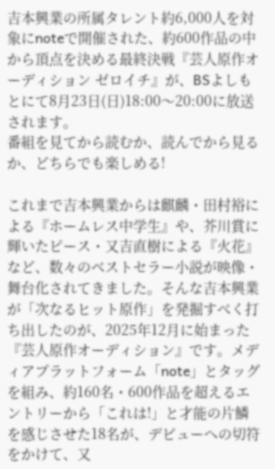吉本興業の所属タレント約6,000人を対象にnoteで開催された、約600作品の中から頂点を決める最終決戦『芸人原作オーディション ゼロイチ』が、BSよしもとにて8月23日(日)18:00〜20:00に放送されます。
番組を見てから読むか、読んでから見るか、どちらでも楽しめる!

これまで吉本興業からは麒麟・田村裕による『ホームレス中学生』や、芥川賞に輝いたピース・又吉直樹による『火花』など、数々のベストセラー小説が映像・舞台化されてきました。そんな吉本興業が「次なるヒット原作」を発掘すべく打ち出したのが、2025年12月に始まった『芸人原作オーディション』です。メディアプラットフォーム「note」とタッグを組み、約160名・600作品を超えるエントリーから「これは!」と才能の片鱗を感じさせた18名が、デビューへの切符をかけて、又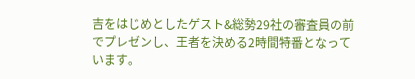吉をはじめとしたゲスト&総勢29社の審査員の前でプレゼンし、王者を決める2時間特番となっています。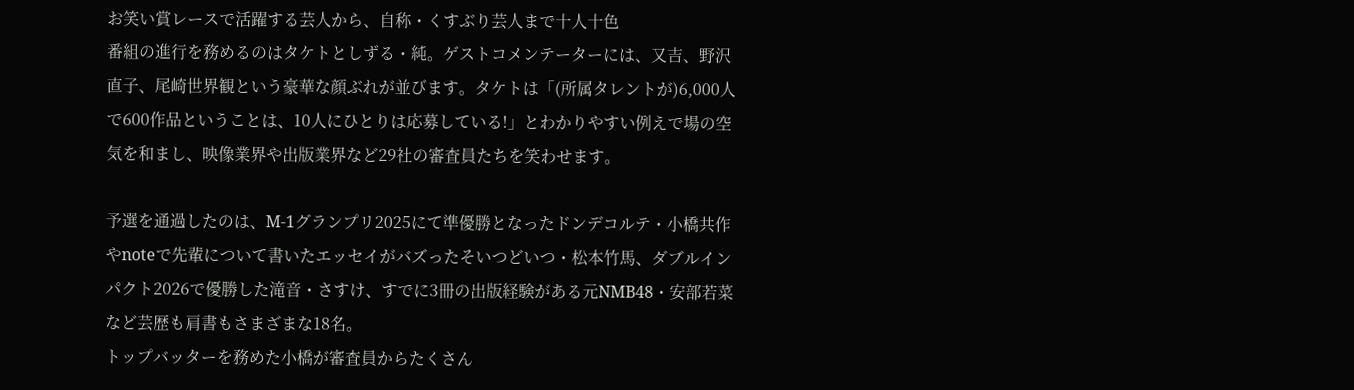お笑い賞レースで活躍する芸人から、自称・くすぶり芸人まで十人十色
番組の進行を務めるのはタケトとしずる・純。ゲストコメンテーターには、又吉、野沢直子、尾崎世界観という豪華な顔ぶれが並びます。タケトは「(所属タレントが)6,000人で600作品ということは、10人にひとりは応募している!」とわかりやすい例えで場の空気を和まし、映像業界や出版業界など29社の審査員たちを笑わせます。

予選を通過したのは、M-1グランプリ2025にて準優勝となったドンデコルテ・小橋共作やnoteで先輩について書いたエッセイがバズったそいつどいつ・松本竹馬、ダブルインパクト2026で優勝した滝音・さすけ、すでに3冊の出版経験がある元NMB48・安部若菜など芸歴も肩書もさまざまな18名。
トップバッターを務めた小橋が審査員からたくさん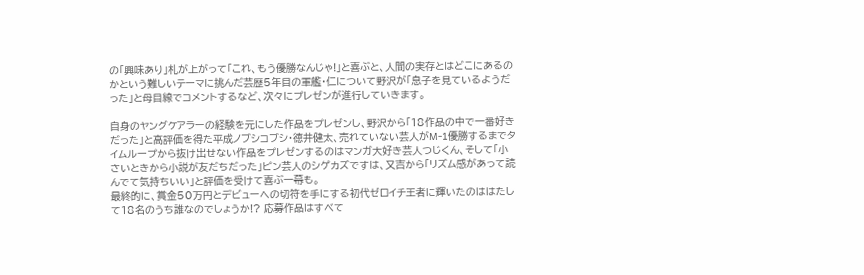の「興味あり」札が上がって「これ、もう優勝なんじゃ!」と喜ぶと、人間の実存とはどこにあるのかという難しいテーマに挑んだ芸歴5年目の軍艦・仁について野沢が「息子を見ているようだった」と母目線でコメントするなど、次々にプレゼンが進行していきます。

自身のヤングケアラーの経験を元にした作品をプレゼンし、野沢から「18作品の中で一番好きだった」と高評価を得た平成ノブシコブシ・徳井健太、売れていない芸人がM-1優勝するまでタイムループから抜け出せない作品をプレゼンするのはマンガ大好き芸人つじくん、そして「小さいときから小説が友だちだった」ピン芸人のシゲカズですは、又吉から「リズム感があって読んでて気持ちいい」と評価を受けて喜ぶ一幕も。
最終的に、賞金50万円とデビューへの切符を手にする初代ゼロイチ王者に輝いたのははたして18名のうち誰なのでしょうか!? 応募作品はすべて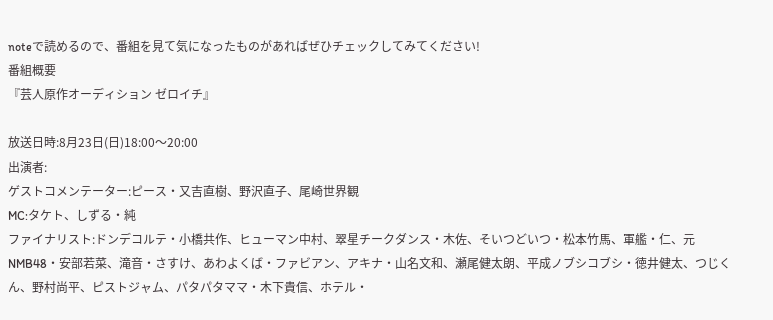noteで読めるので、番組を見て気になったものがあればぜひチェックしてみてください!
番組概要
『芸人原作オーディション ゼロイチ』

放送日時:8月23日(日)18:00〜20:00
出演者:
ゲストコメンテーター:ピース・又吉直樹、野沢直子、尾崎世界観
MC:タケト、しずる・純
ファイナリスト:ドンデコルテ・小橋共作、ヒューマン中村、翠星チークダンス・木佐、そいつどいつ・松本竹馬、軍艦・仁、元NMB48・安部若菜、滝音・さすけ、あわよくば・ファビアン、アキナ・山名文和、瀬尾健太朗、平成ノブシコブシ・徳井健太、つじくん、野村尚平、ピストジャム、パタパタママ・木下貴信、ホテル・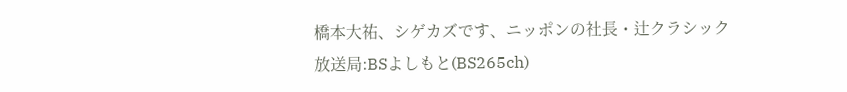橋本大祐、シゲカズです、ニッポンの社長・辻クラシック
放送局:BSよしもと(BS265ch)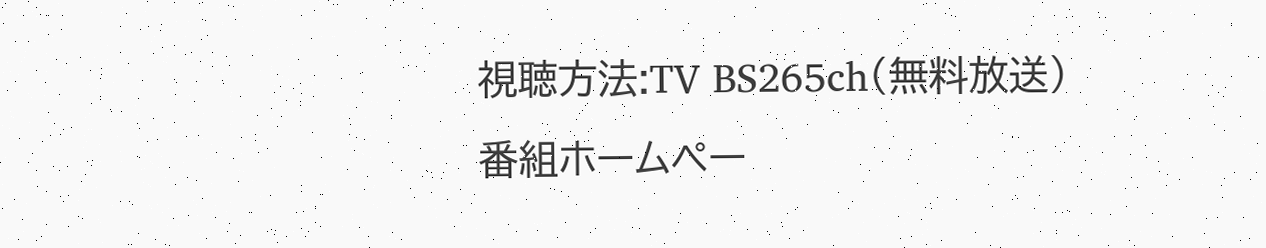視聴方法:TV BS265ch(無料放送)
番組ホームペー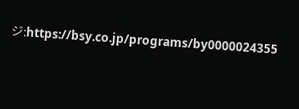ジ:https://bsy.co.jp/programs/by0000024355